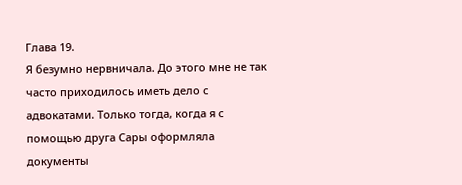Глава 19.
Я безумно нервничала. До этого мне не так часто приходилось иметь дело с адвокатами. Только тогда, когда я с помощью друга Сары оформляла документы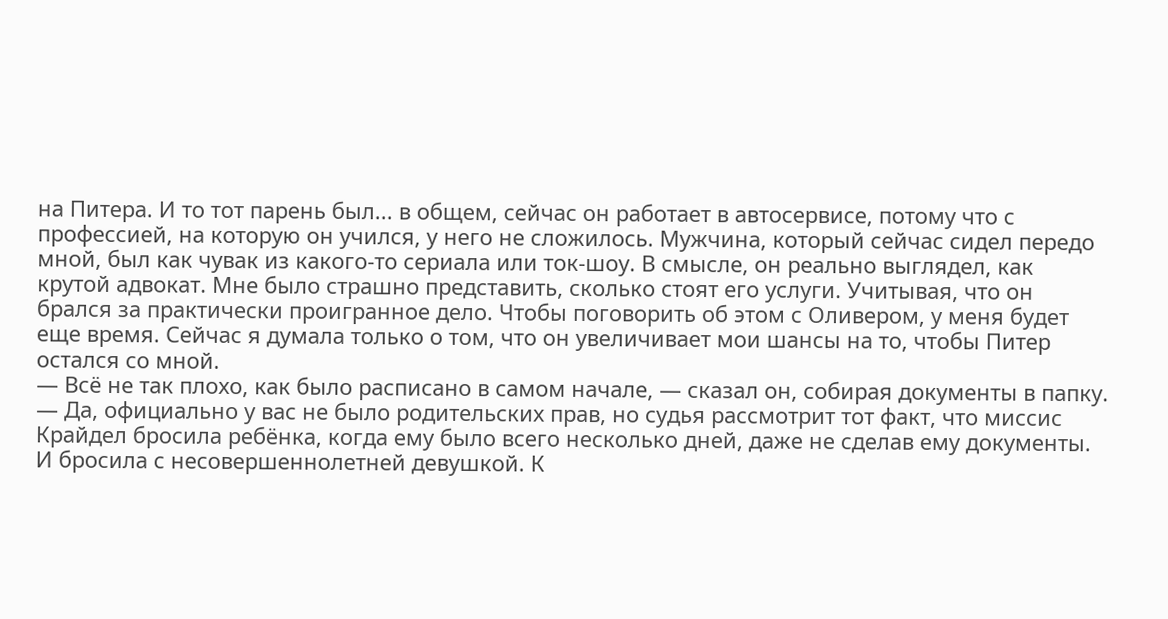на Питера. И то тот парень был... в общем, сейчас он работает в автосервисе, потому что с профессией, на которую он учился, у него не сложилось. Мужчина, который сейчас сидел передо мной, был как чувак из какого-то сериала или ток-шоу. В смысле, он реально выглядел, как крутой адвокат. Мне было страшно представить, сколько стоят его услуги. Учитывая, что он брался за практически проигранное дело. Чтобы поговорить об этом с Оливером, у меня будет еще время. Сейчас я думала только о том, что он увеличивает мои шансы на то, чтобы Питер остался со мной.
— Всё не так плохо, как было расписано в самом начале, — сказал он, собирая документы в папку. — Да, официально у вас не было родительских прав, но судья рассмотрит тот факт, что миссис Крайдел бросила ребёнка, когда ему было всего несколько дней, даже не сделав ему документы. И бросила с несовершеннолетней девушкой. К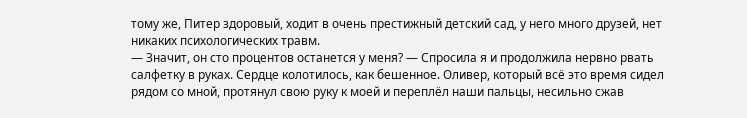тому же, Питер здоровый, ходит в очень престижный детский сад, у него много друзей, нет никаких психологических травм.
— Значит, он сто процентов останется у меня? — Спросила я и продолжила нервно рвать салфетку в руках. Сердце колотилось, как бешенное. Оливер, который всё это время сидел рядом со мной, протянул свою руку к моей и переплёл наши пальцы, несильно сжав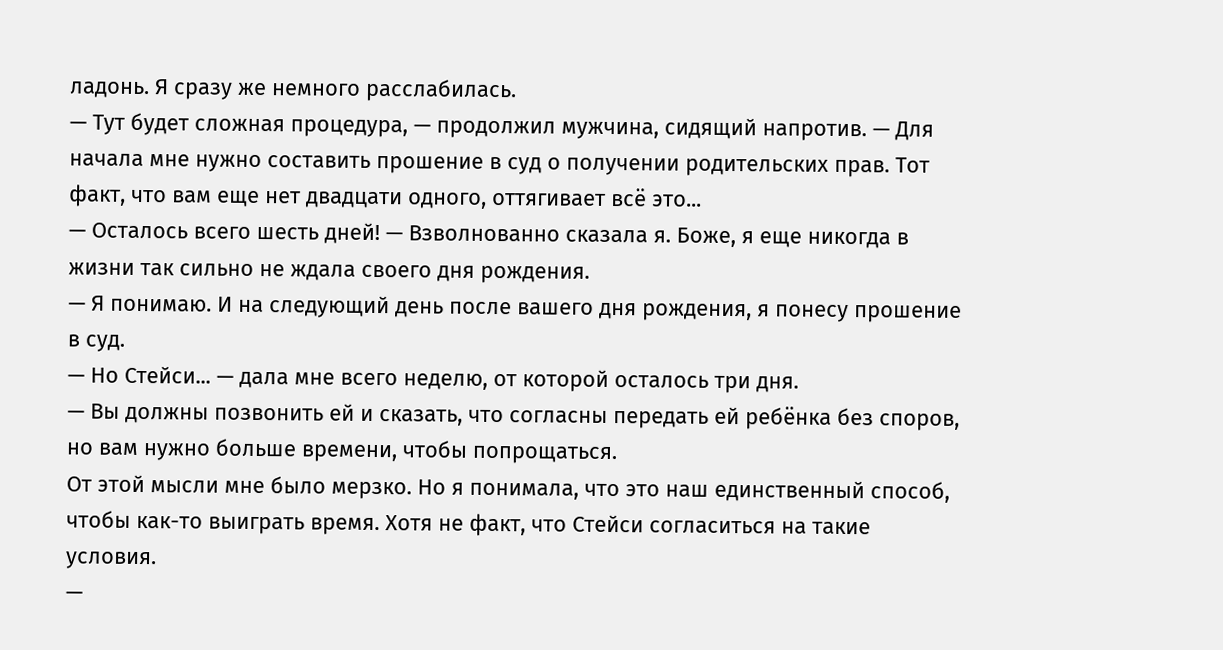ладонь. Я сразу же немного расслабилась.
— Тут будет сложная процедура, — продолжил мужчина, сидящий напротив. — Для начала мне нужно составить прошение в суд о получении родительских прав. Тот факт, что вам еще нет двадцати одного, оттягивает всё это...
— Осталось всего шесть дней! — Взволнованно сказала я. Боже, я еще никогда в жизни так сильно не ждала своего дня рождения.
— Я понимаю. И на следующий день после вашего дня рождения, я понесу прошение в суд.
— Но Стейси... — дала мне всего неделю, от которой осталось три дня.
— Вы должны позвонить ей и сказать, что согласны передать ей ребёнка без споров, но вам нужно больше времени, чтобы попрощаться.
От этой мысли мне было мерзко. Но я понимала, что это наш единственный способ, чтобы как-то выиграть время. Хотя не факт, что Стейси согласиться на такие условия.
—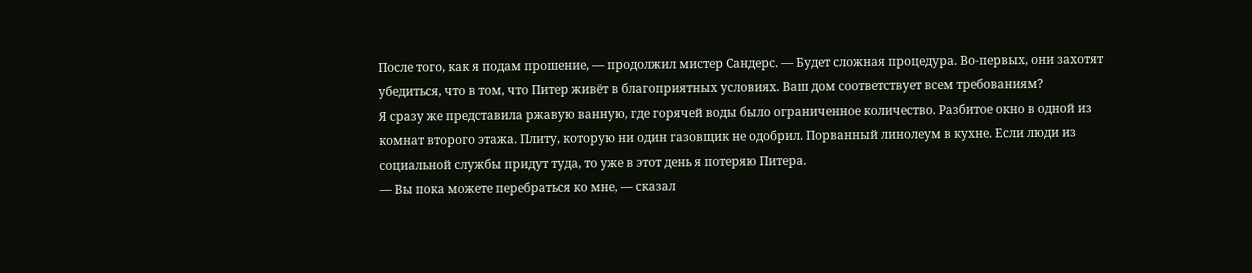После того, как я подам прошение, — продолжил мистер Сандерс. — Будет сложная процедура. Во-первых, они захотят убедиться, что в том, что Питер живёт в благоприятных условиях. Ваш дом соответствует всем требованиям?
Я сразу же представила ржавую ванную, где горячей воды было ограниченное количество. Разбитое окно в одной из комнат второго этажа. Плиту, которую ни один газовщик не одобрил. Порванный линолеум в кухне. Если люди из социальной службы придут туда, то уже в этот день я потеряю Питера.
— Вы пока можете перебраться ко мне, — сказал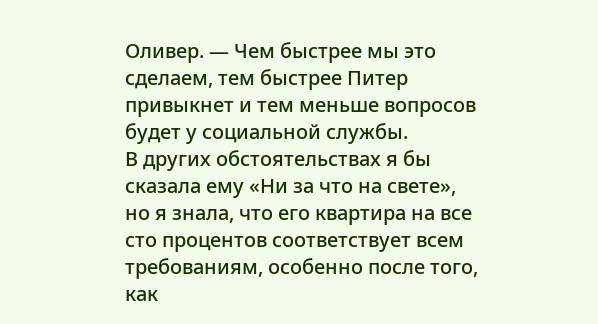Оливер. — Чем быстрее мы это сделаем, тем быстрее Питер привыкнет и тем меньше вопросов будет у социальной службы.
В других обстоятельствах я бы сказала ему «Ни за что на свете», но я знала, что его квартира на все сто процентов соответствует всем требованиям, особенно после того, как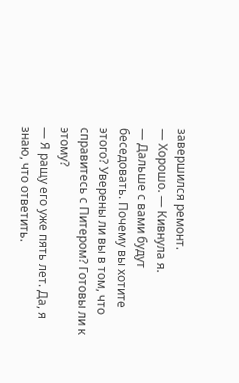завершился ремонт.
— Хорошо. — Кивнула я.
— Дальше с вами будут беседовать. Почему вы хотите этого? Уверены ли вы в том, что справитесь с Питером? Готовы ли к этому?
— Я ращу его уже пять лет. Да, я знаю, что ответить.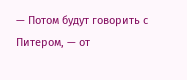— Потом будут говорить с Питером, — от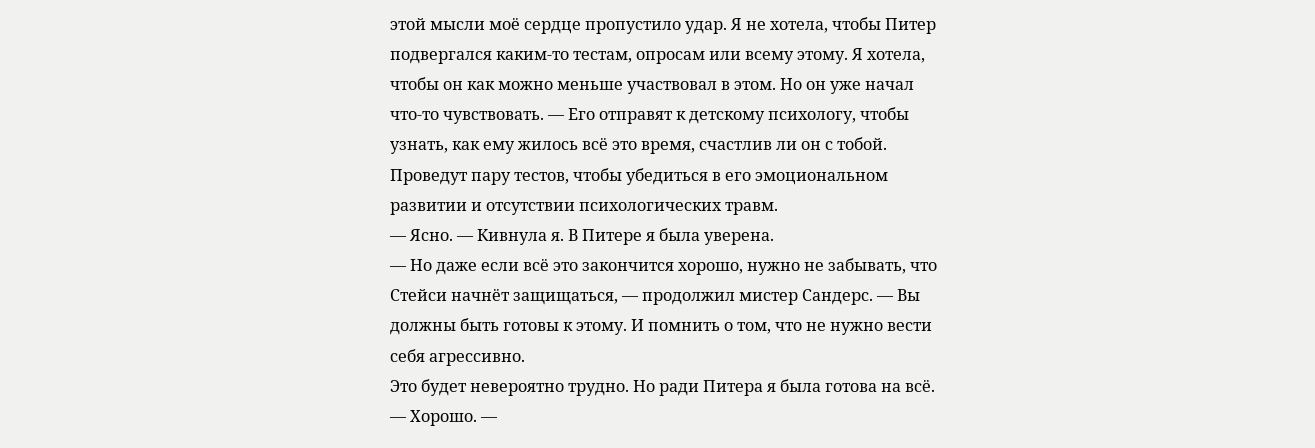этой мысли моё сердце пропустило удар. Я не хотела, чтобы Питер подвергался каким-то тестам, опросам или всему этому. Я хотела, чтобы он как можно меньше участвовал в этом. Но он уже начал что-то чувствовать. — Его отправят к детскому психологу, чтобы узнать, как ему жилось всё это время, счастлив ли он с тобой. Проведут пару тестов, чтобы убедиться в его эмоциональном развитии и отсутствии психологических травм.
— Ясно. — Кивнула я. В Питере я была уверена.
— Но даже если всё это закончится хорошо, нужно не забывать, что Стейси начнёт защищаться, — продолжил мистер Сандерс. — Вы должны быть готовы к этому. И помнить о том, что не нужно вести себя агрессивно.
Это будет невероятно трудно. Но ради Питера я была готова на всё.
— Хорошо. —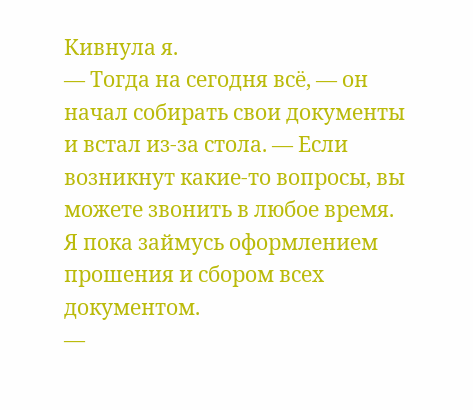Кивнула я.
— Тогда на сегодня всё, — он начал собирать свои документы и встал из-за стола. — Если возникнут какие-то вопросы, вы можете звонить в любое время. Я пока займусь оформлением прошения и сбором всех документом.
—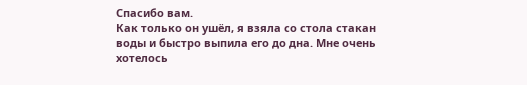Спасибо вам.
Как только он ушёл, я взяла со стола стакан воды и быстро выпила его до дна. Мне очень хотелось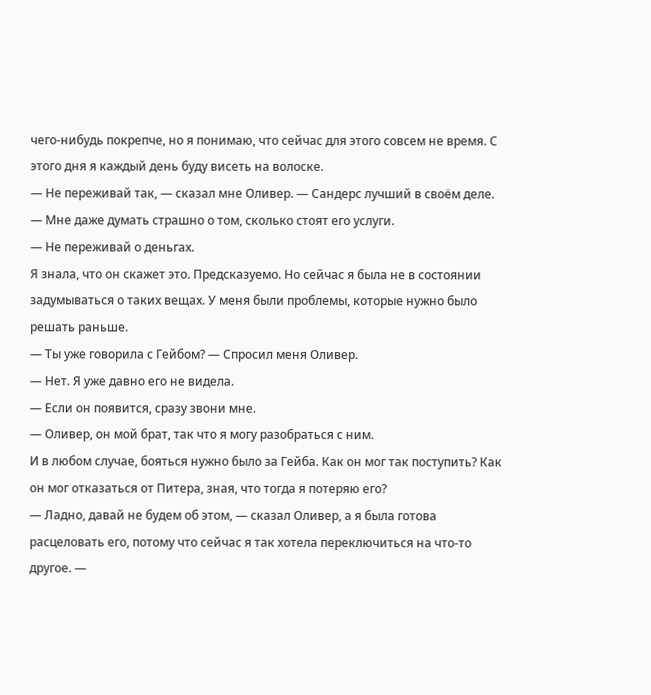чего-нибудь покрепче, но я понимаю, что сейчас для этого совсем не время. С этого дня я каждый день буду висеть на волоске.
— Не переживай так, — сказал мне Оливер. — Сандерс лучший в своём деле.
— Мне даже думать страшно о том, сколько стоят его услуги.
— Не переживай о деньгах.
Я знала, что он скажет это. Предсказуемо. Но сейчас я была не в состоянии задумываться о таких вещах. У меня были проблемы, которые нужно было решать раньше.
— Ты уже говорила с Гейбом? — Спросил меня Оливер.
— Нет. Я уже давно его не видела.
— Если он появится, сразу звони мне.
— Оливер, он мой брат, так что я могу разобраться с ним.
И в любом случае, бояться нужно было за Гейба. Как он мог так поступить? Как он мог отказаться от Питера, зная, что тогда я потеряю его?
— Ладно, давай не будем об этом, — сказал Оливер, а я была готова расцеловать его, потому что сейчас я так хотела переключиться на что-то другое. —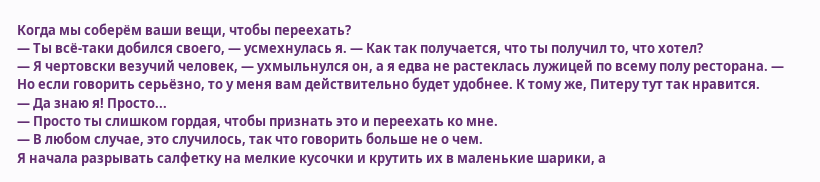Когда мы соберём ваши вещи, чтобы переехать?
— Ты всё-таки добился своего, — усмехнулась я. — Как так получается, что ты получил то, что хотел?
— Я чертовски везучий человек, — ухмыльнулся он, а я едва не растеклась лужицей по всему полу ресторана. — Но если говорить серьёзно, то у меня вам действительно будет удобнее. К тому же, Питеру тут так нравится.
— Да знаю я! Просто...
— Просто ты слишком гордая, чтобы признать это и переехать ко мне.
— В любом случае, это случилось, так что говорить больше не о чем.
Я начала разрывать салфетку на мелкие кусочки и крутить их в маленькие шарики, а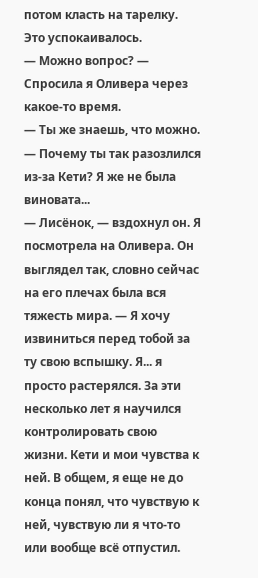потом класть на тарелку. Это успокаивалось.
— Можно вопрос? — Спросила я Оливера через какое-то время.
— Ты же знаешь, что можно.
— Почему ты так разозлился из-за Кети? Я же не была виновата...
— Лисёнок, — вздохнул он. Я посмотрела на Оливера. Он выглядел так, словно сейчас на его плечах была вся тяжесть мира. — Я хочу извиниться перед тобой за ту свою вспышку. Я... я просто растерялся. За эти несколько лет я научился контролировать свою жизни. Кети и мои чувства к ней. В общем, я еще не до конца понял, что чувствую к ней, чувствую ли я что-то или вообще всё отпустил.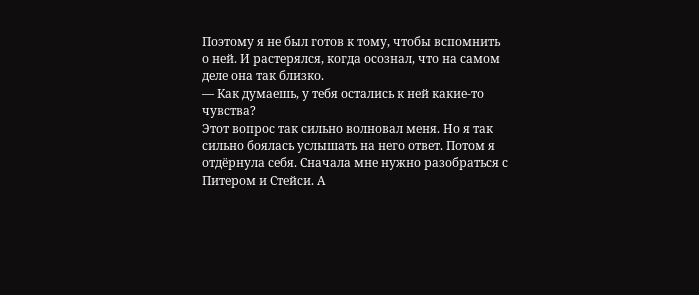Поэтому я не был готов к тому, чтобы вспомнить о ней. И растерялся, когда осознал, что на самом деле она так близко.
— Как думаешь, у тебя остались к ней какие-то чувства?
Этот вопрос так сильно волновал меня. Но я так сильно боялась услышать на него ответ. Потом я отдёрнула себя. Сначала мне нужно разобраться с Питером и Стейси. А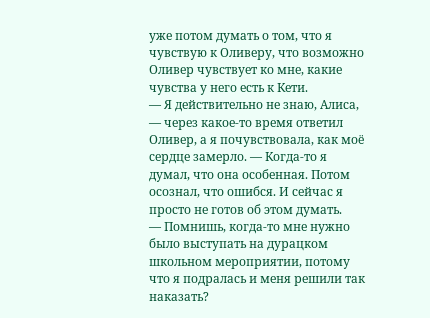уже потом думать о том, что я чувствую к Оливеру, что возможно Оливер чувствует ко мне, какие чувства у него есть к Кети.
— Я действительно не знаю, Алиса, — через какое-то время ответил Оливер, а я почувствовала, как моё сердце замерло. — Когда-то я думал, что она особенная. Потом осознал, что ошибся. И сейчас я просто не готов об этом думать.
— Помнишь, когда-то мне нужно было выступать на дурацком школьном мероприятии, потому что я подралась и меня решили так наказать?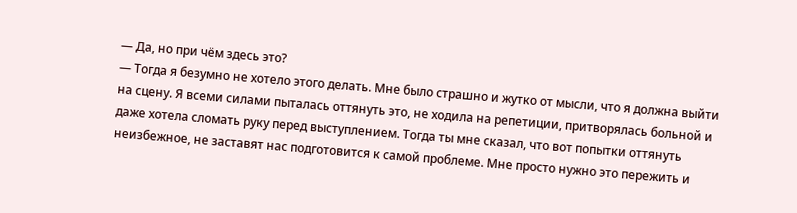— Да, но при чём здесь это?
— Тогда я безумно не хотело этого делать. Мне было страшно и жутко от мысли, что я должна выйти на сцену. Я всеми силами пыталась оттянуть это, не ходила на репетиции, притворялась больной и даже хотела сломать руку перед выступлением. Тогда ты мне сказал, что вот попытки оттянуть неизбежное, не заставят нас подготовится к самой проблеме. Мне просто нужно это пережить и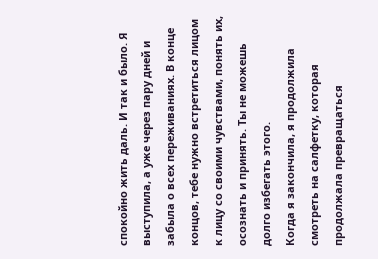спокойно жить даль. И так и было. Я выступила, а уже через пару дней и забыла о всех переживаниях. В конце концов, тебе нужно встретиться лицом к лицу со своими чувствами, понять их, осознать и принять. Ты не можешь долго избегать этого.
Когда я закончила, я продолжила смотреть на салфетку, которая продолжала превращаться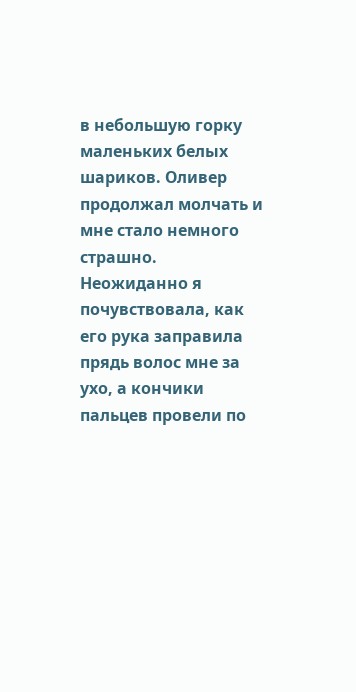в небольшую горку маленьких белых шариков. Оливер продолжал молчать и мне стало немного страшно. Неожиданно я почувствовала, как его рука заправила прядь волос мне за ухо, а кончики пальцев провели по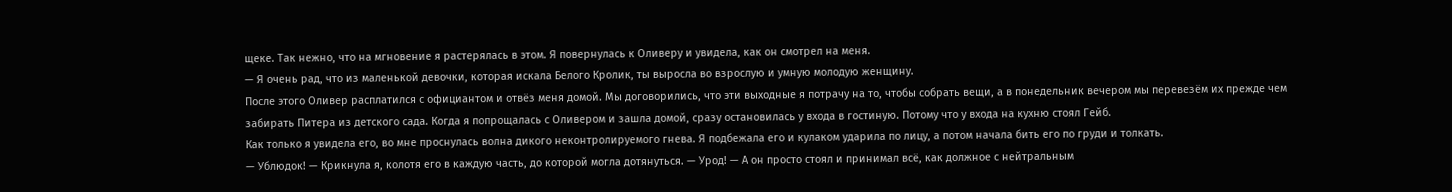щеке. Так нежно, что на мгновение я растерялась в этом. Я повернулась к Оливеру и увидела, как он смотрел на меня.
— Я очень рад, что из маленькой девочки, которая искала Белого Кролик, ты выросла во взрослую и умную молодую женщину.
После этого Оливер расплатился с официантом и отвёз меня домой. Мы договорились, что эти выходные я потрачу на то, чтобы собрать вещи, а в понедельник вечером мы перевезём их прежде чем забирать Питера из детского сада. Когда я попрощалась с Оливером и зашла домой, сразу остановилась у входа в гостиную. Потому что у входа на кухню стоял Гейб.
Как только я увидела его, во мне проснулась волна дикого неконтролируемого гнева. Я подбежала его и кулаком ударила по лицу, а потом начала бить его по груди и толкать.
— Ублюдок! — Крикнула я, колотя его в каждую часть, до которой могла дотянуться. — Урод! — А он просто стоял и принимал всё, как должное с нейтральным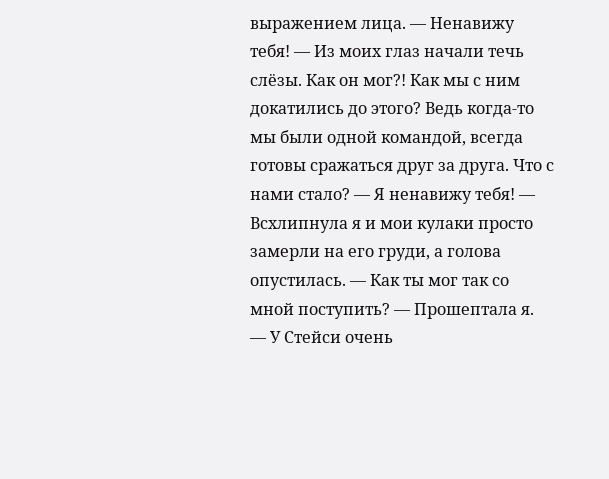выражением лица. — Ненавижу тебя! — Из моих глаз начали течь слёзы. Как он мог?! Как мы с ним докатились до этого? Ведь когда-то мы были одной командой, всегда готовы сражаться друг за друга. Что с нами стало? — Я ненавижу тебя! — Всхлипнула я и мои кулаки просто замерли на его груди, а голова опустилась. — Как ты мог так со мной поступить? — Прошептала я.
— У Стейси очень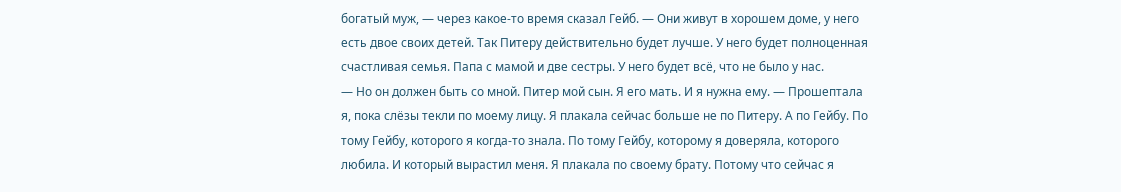богатый муж, — через какое-то время сказал Гейб. — Они живут в хорошем доме, у него есть двое своих детей. Так Питеру действительно будет лучше. У него будет полноценная счастливая семья. Папа с мамой и две сестры. У него будет всё, что не было у нас.
— Но он должен быть со мной. Питер мой сын. Я его мать. И я нужна ему. — Прошептала я, пока слёзы текли по моему лицу. Я плакала сейчас больше не по Питеру. А по Гейбу. По тому Гейбу, которого я когда-то знала. По тому Гейбу, которому я доверяла, которого любила. И который вырастил меня. Я плакала по своему брату. Потому что сейчас я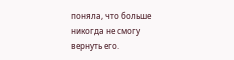поняла, что больше никогда не смогу вернуть его.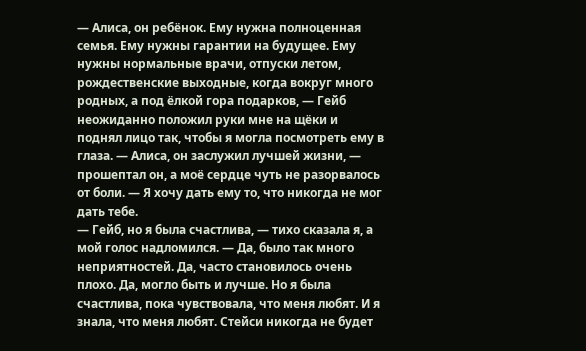— Алиса, он ребёнок. Ему нужна полноценная семья. Ему нужны гарантии на будущее. Ему нужны нормальные врачи, отпуски летом, рождественские выходные, когда вокруг много родных, а под ёлкой гора подарков, — Гейб неожиданно положил руки мне на щёки и поднял лицо так, чтобы я могла посмотреть ему в глаза. — Алиса, он заслужил лучшей жизни, — прошептал он, а моё сердце чуть не разорвалось от боли. — Я хочу дать ему то, что никогда не мог дать тебе.
— Гейб, но я была счастлива, — тихо сказала я, а мой голос надломился. — Да, было так много неприятностей. Да, часто становилось очень плохо. Да, могло быть и лучше. Но я была счастлива, пока чувствовала, что меня любят. И я знала, что меня любят. Стейси никогда не будет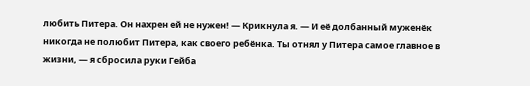любить Питера. Он нахрен ей не нужен! — Крикнула я. — И её долбанный муженёк никогда не полюбит Питера, как своего ребёнка. Ты отнял у Питера самое главное в жизни, — я сбросила руки Гейба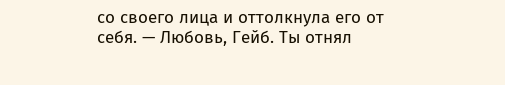со своего лица и оттолкнула его от себя. — Любовь, Гейб. Ты отнял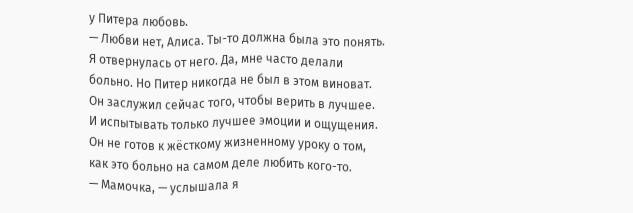у Питера любовь.
— Любви нет, Алиса. Ты-то должна была это понять.
Я отвернулась от него. Да, мне часто делали больно. Но Питер никогда не был в этом виноват. Он заслужил сейчас того, чтобы верить в лучшее. И испытывать только лучшее эмоции и ощущения. Он не готов к жёсткому жизненному уроку о том, как это больно на самом деле любить кого-то.
— Мамочка, — услышала я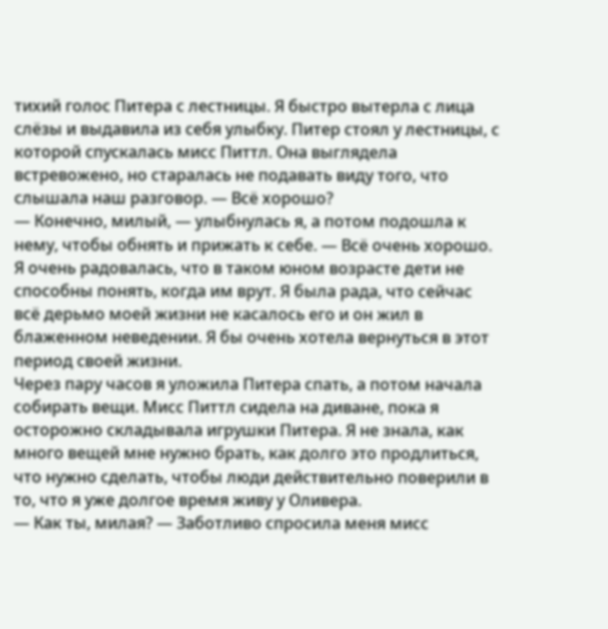тихий голос Питера с лестницы. Я быстро вытерла с лица слёзы и выдавила из себя улыбку. Питер стоял у лестницы, с которой спускалась мисс Питтл. Она выглядела встревожено, но старалась не подавать виду того, что слышала наш разговор. — Всё хорошо?
— Конечно, милый, — улыбнулась я, а потом подошла к нему, чтобы обнять и прижать к себе. — Всё очень хорошо.
Я очень радовалась, что в таком юном возрасте дети не способны понять, когда им врут. Я была рада, что сейчас всё дерьмо моей жизни не касалось его и он жил в блаженном неведении. Я бы очень хотела вернуться в этот период своей жизни.
Через пару часов я уложила Питера спать, а потом начала собирать вещи. Мисс Питтл сидела на диване, пока я осторожно складывала игрушки Питера. Я не знала, как много вещей мне нужно брать, как долго это продлиться, что нужно сделать, чтобы люди действительно поверили в то, что я уже долгое время живу у Оливера.
— Как ты, милая? — Заботливо спросила меня мисс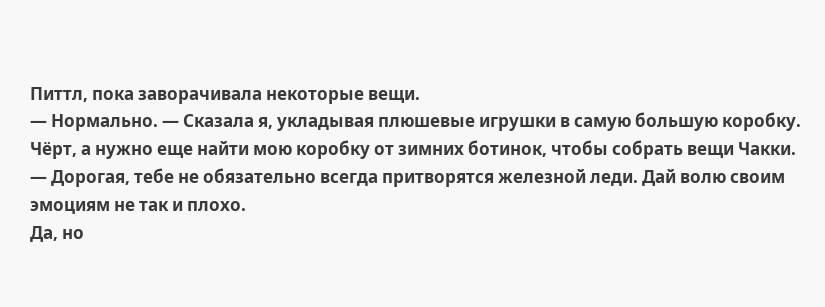Питтл, пока заворачивала некоторые вещи.
— Нормально. — Сказала я, укладывая плюшевые игрушки в самую большую коробку. Чёрт, а нужно еще найти мою коробку от зимних ботинок, чтобы собрать вещи Чакки.
— Дорогая, тебе не обязательно всегда притворятся железной леди. Дай волю своим эмоциям не так и плохо.
Да, но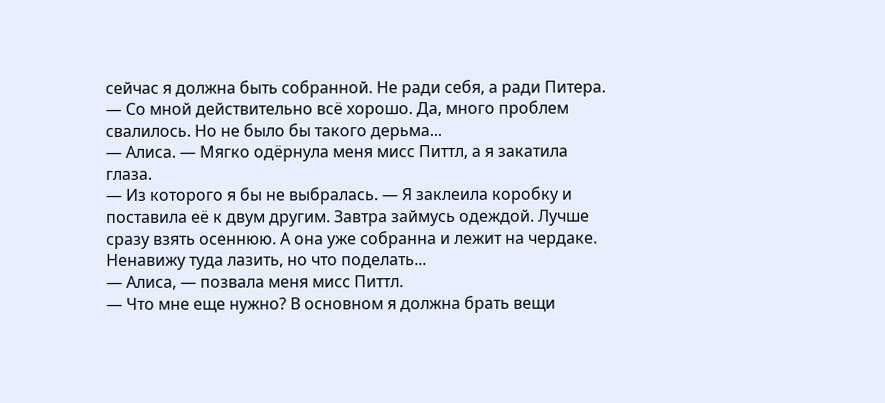сейчас я должна быть собранной. Не ради себя, а ради Питера.
— Со мной действительно всё хорошо. Да, много проблем свалилось. Но не было бы такого дерьма...
— Алиса. — Мягко одёрнула меня мисс Питтл, а я закатила глаза.
— Из которого я бы не выбралась. — Я заклеила коробку и поставила её к двум другим. Завтра займусь одеждой. Лучше сразу взять осеннюю. А она уже собранна и лежит на чердаке. Ненавижу туда лазить, но что поделать...
— Алиса, — позвала меня мисс Питтл.
— Что мне еще нужно? В основном я должна брать вещи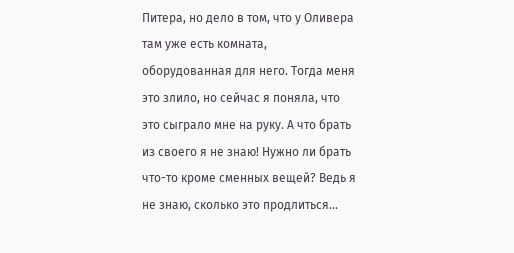Питера, но дело в том, что у Оливера там уже есть комната, оборудованная для него. Тогда меня это злило, но сейчас я поняла, что это сыграло мне на руку. А что брать из своего я не знаю! Нужно ли брать что-то кроме сменных вещей? Ведь я не знаю, сколько это продлиться...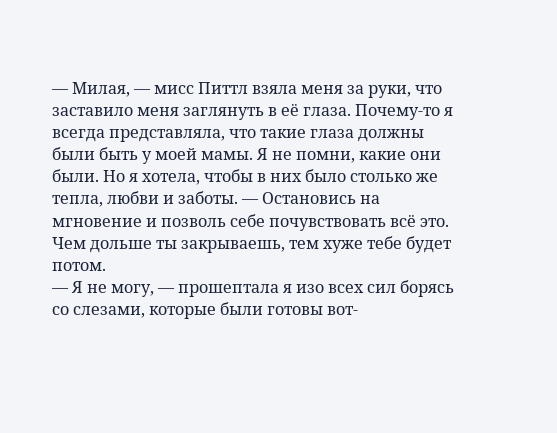— Милая, — мисс Питтл взяла меня за руки, что заставило меня заглянуть в её глаза. Почему-то я всегда представляла, что такие глаза должны были быть у моей мамы. Я не помни, какие они были. Но я хотела, чтобы в них было столько же тепла, любви и заботы. — Остановись на мгновение и позволь себе почувствовать всё это. Чем дольше ты закрываешь, тем хуже тебе будет потом.
— Я не могу, — прошептала я изо всех сил борясь со слезами, которые были готовы вот-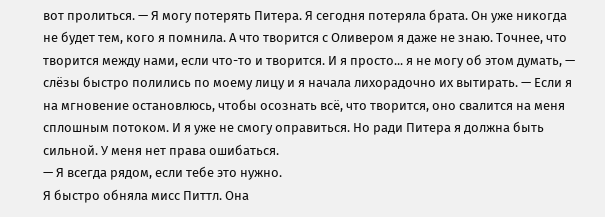вот пролиться. — Я могу потерять Питера. Я сегодня потеряла брата. Он уже никогда не будет тем, кого я помнила. А что творится с Оливером я даже не знаю. Точнее, что творится между нами, если что-то и творится. И я просто... я не могу об этом думать, — слёзы быстро полились по моему лицу и я начала лихорадочно их вытирать. — Если я на мгновение остановлюсь, чтобы осознать всё, что творится, оно свалится на меня сплошным потоком. И я уже не смогу оправиться. Но ради Питера я должна быть сильной. У меня нет права ошибаться.
— Я всегда рядом, если тебе это нужно.
Я быстро обняла мисс Питтл. Она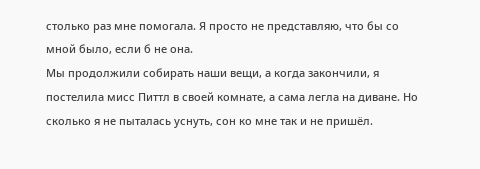столько раз мне помогала. Я просто не представляю, что бы со мной было, если б не она.
Мы продолжили собирать наши вещи, а когда закончили, я постелила мисс Питтл в своей комнате, а сама легла на диване. Но сколько я не пыталась уснуть, сон ко мне так и не пришёл.